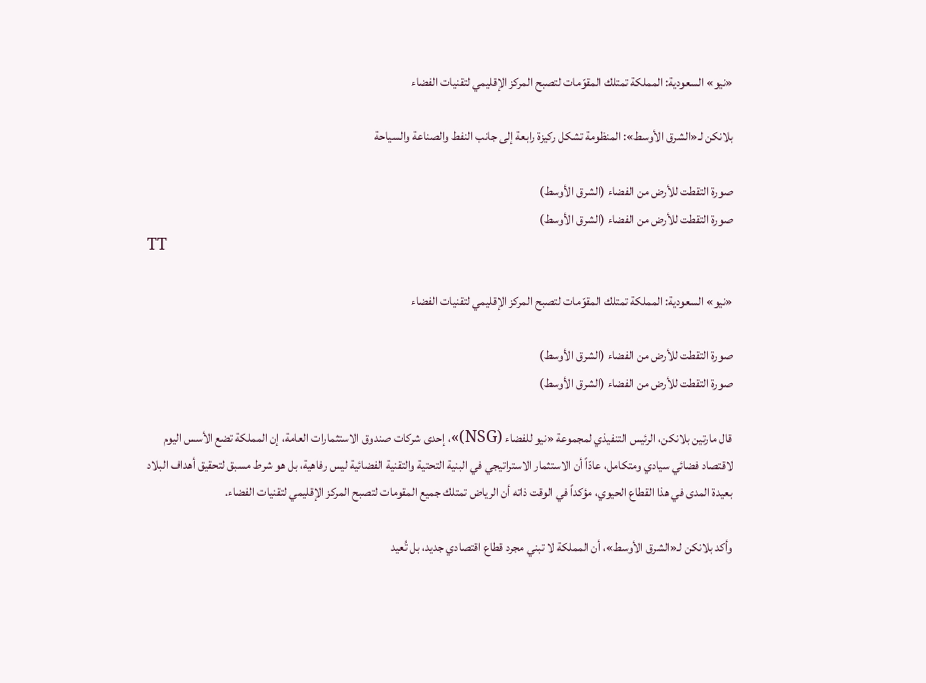«نيو» السعودية: المملكة تمتلك المقوّمات لتصبح المركز الإقليمي لتقنيات الفضاء

بلانكن لـ«الشرق الأوسط»: المنظومة تشكل ركيزة رابعة إلى جانب النفط والصناعة والسياحة

صورة التقطت للأرض من الفضاء (الشرق الأوسط)
صورة التقطت للأرض من الفضاء (الشرق الأوسط)
TT

«نيو» السعودية: المملكة تمتلك المقوّمات لتصبح المركز الإقليمي لتقنيات الفضاء

صورة التقطت للأرض من الفضاء (الشرق الأوسط)
صورة التقطت للأرض من الفضاء (الشرق الأوسط)

قال مارتين بلانكن، الرئيس التنفيذي لمجموعة «نيو للفضاء (NSG)»، إحدى شركات صندوق الاستثمارات العامة، إن المملكة تضع الأسس اليوم لاقتصاد فضائي سيادي ومتكامل، عادّاً أن الاستثمار الاستراتيجي في البنية التحتية والتقنية الفضائية ليس رفاهية، بل هو شرط مسبق لتحقيق أهداف البلاد بعيدة المدى في هذا القطاع الحيوي، مؤكداً في الوقت ذاته أن الرياض تمتلك جميع المقومات لتصبح المركز الإقليمي لتقنيات الفضاء.

وأكد بلانكن لـ«الشرق الأوسط»، أن المملكة لا تبني مجرد قطاع اقتصادي جديد، بل تُعيد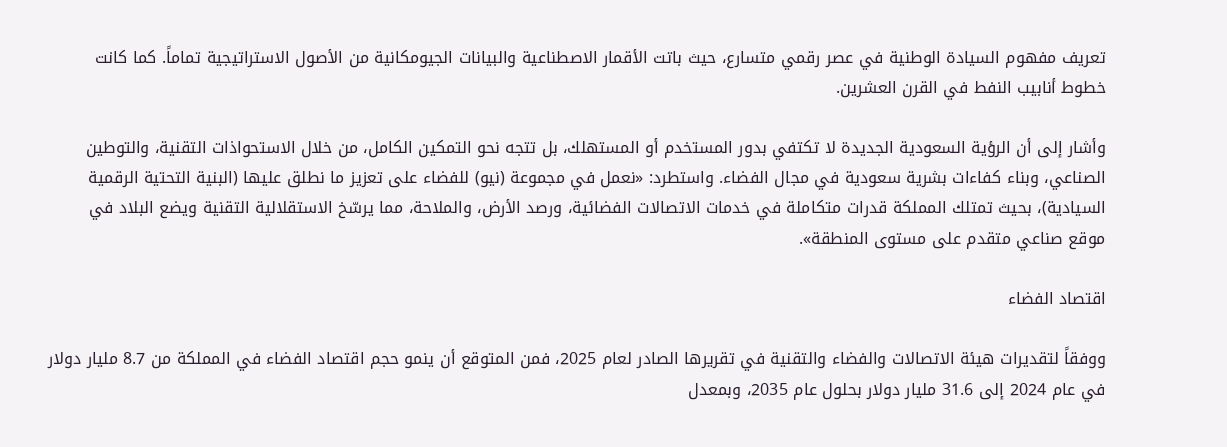تعريف مفهوم السيادة الوطنية في عصر رقمي متسارع، حيث باتت الأقمار الاصطناعية والبيانات الجيومكانية من الأصول الاستراتيجية تماماً. كما كانت خطوط أنابيب النفط في القرن العشرين.

وأشار إلى أن الرؤية السعودية الجديدة لا تكتفي بدور المستخدم أو المستهلك، بل تتجه نحو التمكين الكامل، من خلال الاستحواذات التقنية، والتوطين الصناعي، وبناء كفاءات بشرية سعودية في مجال الفضاء. واستطرد: «نعمل في مجموعة (نيو) للفضاء على تعزيز ما نطلق عليها (البنية التحتية الرقمية السيادية)، بحيث تمتلك المملكة قدرات متكاملة في خدمات الاتصالات الفضائية، ورصد الأرض، والملاحة، مما يرسّخ الاستقلالية التقنية ويضع البلاد في موقع صناعي متقدم على مستوى المنطقة».

اقتصاد الفضاء

ووفقاً لتقديرات هيئة الاتصالات والفضاء والتقنية في تقريرها الصادر لعام 2025، فمن المتوقع أن ينمو حجم اقتصاد الفضاء في المملكة من 8.7 مليار دولار في عام 2024 إلى 31.6 مليار دولار بحلول عام 2035، وبمعدل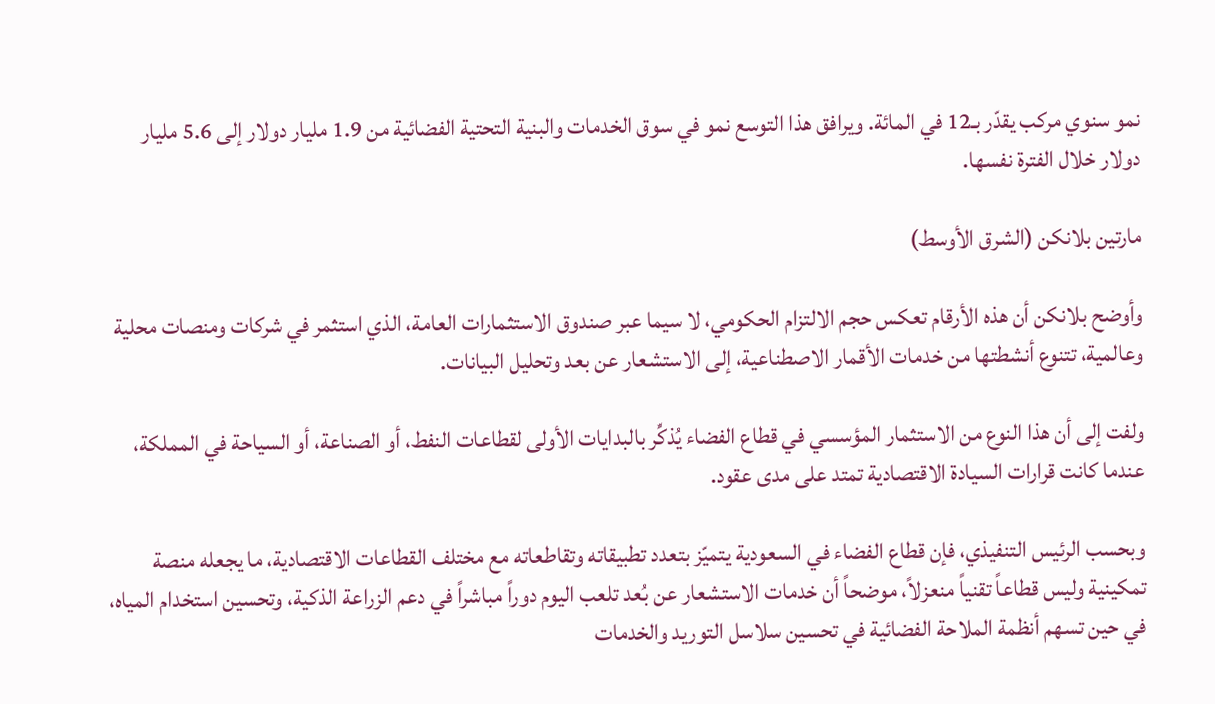نمو سنوي مركب يقدّر بـ12 في المائة. ويرافق هذا التوسع نمو في سوق الخدمات والبنية التحتية الفضائية من 1.9 مليار دولار إلى 5.6 مليار دولار خلال الفترة نفسها.

مارتين بلانكن (الشرق الأوسط)

وأوضح بلانكن أن هذه الأرقام تعكس حجم الالتزام الحكومي، لا سيما عبر صندوق الاستثمارات العامة، الذي استثمر في شركات ومنصات محلية وعالمية، تتنوع أنشطتها من خدمات الأقمار الاصطناعية، إلى الاستشعار عن بعد وتحليل البيانات.

ولفت إلى أن هذا النوع من الاستثمار المؤسسي في قطاع الفضاء يُذكِّر بالبدايات الأولى لقطاعات النفط، أو الصناعة، أو السياحة في المملكة، عندما كانت قرارات السيادة الاقتصادية تمتد على مدى عقود.

وبحسب الرئيس التنفيذي، فإن قطاع الفضاء في السعودية يتميّز بتعدد تطبيقاته وتقاطعاته مع مختلف القطاعات الاقتصادية، ما يجعله منصة تمكينية وليس قطاعاً تقنياً منعزلاً، موضحاً أن خدمات الاستشعار عن بُعد تلعب اليوم دوراً مباشراً في دعم الزراعة الذكية، وتحسين استخدام المياه، في حين تسهم أنظمة الملاحة الفضائية في تحسين سلاسل التوريد والخدمات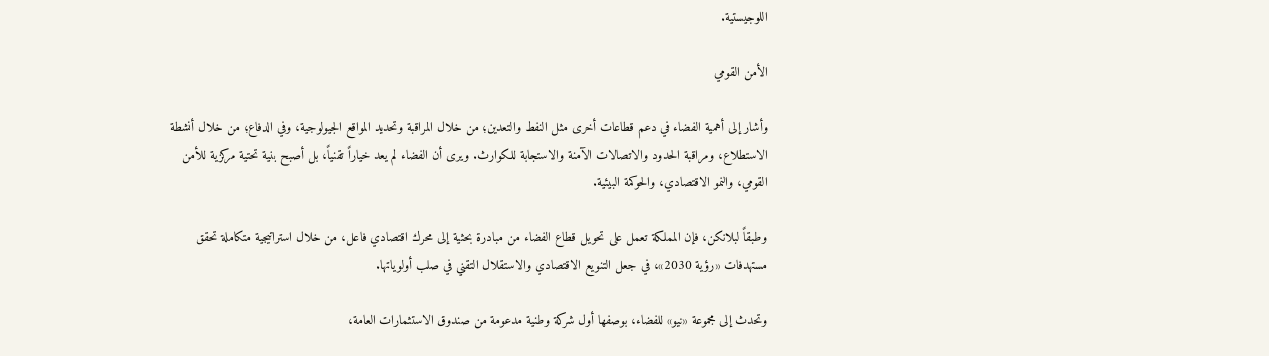اللوجيستية.

الأمن القومي

وأشار إلى أهمية الفضاء في دعم قطاعات أخرى مثل النفط والتعدين؛ من خلال المراقبة وتحديد المواقع الجيولوجية، وفي الدفاع؛ من خلال أنشطة الاستطلاع، ومراقبة الحدود والاتصالات الآمنة والاستجابة للكوارث. ويرى أن الفضاء لم يعد خياراً تقنياً، بل أصبح بنية تحتية مركزية للأمن القومي، والنمو الاقتصادي، والحوكمة البيئية.

وطبقاً لبلانكن، فإن المملكة تعمل على تحويل قطاع الفضاء من مبادرة بحثية إلى محرك اقتصادي فاعل، من خلال استراتيجية متكاملة تحقق مستهدفات «رؤية 2030»، في جعل التنويع الاقتصادي والاستقلال التقني في صلب أولوياتها.

وتحدث إلى مجموعة «نيو» للفضاء، بوصفها أول شركة وطنية مدعومة من صندوق الاستثمارات العامة،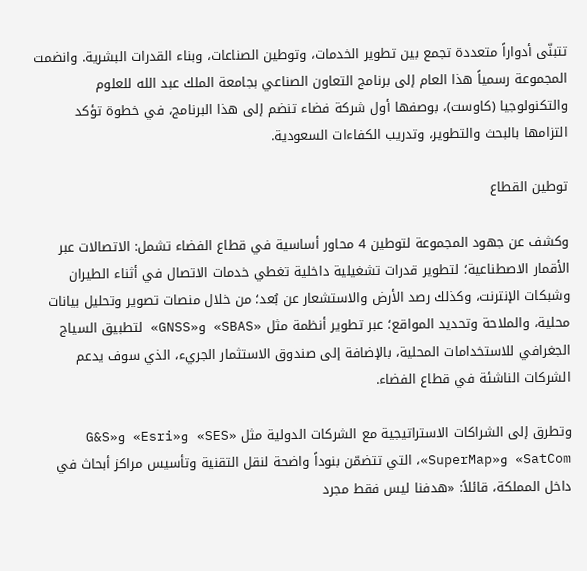تتبنّى أدواراً متعددة تجمع بين تطوير الخدمات، وتوطين الصناعات، وبناء القدرات البشرية. وانضمت المجموعة رسمياً هذا العام إلى برنامج التعاون الصناعي بجامعة الملك عبد الله للعلوم والتكنولوجيا (كاوست)، بوصفها أول شركة فضاء تنضم إلى هذا البرنامج، في خطوة تؤكد التزامها بالبحث والتطوير، وتدريب الكفاءات السعودية.

توطين القطاع

وكشف عن جهود المجموعة لتوطين 4 محاور أساسية في قطاع الفضاء تشمل: الاتصالات عبر الأقمار الاصطناعية؛ لتطوير قدرات تشغيلية داخلية تغطي خدمات الاتصال في أثناء الطيران وشبكات الإنترنت، وكذلك رصد الأرض والاستشعار عن بُعد؛ من خلال منصات تصوير وتحليل بيانات محلية، والملاحة وتحديد المواقع؛ عبر تطوير أنظمة مثل «SBAS» و«GNSS» لتطبيق السياج الجغرافي للاستخدامات المحلية، بالإضافة إلى صندوق الاستثمار الجريء، الذي سوف يدعم الشركات الناشئة في قطاع الفضاء.

وتطرق إلى الشراكات الاستراتيجية مع الشركات الدولية مثل «SES» و«Esri» و«G&S SatCom» و«SuperMap»، التي تتضمّن بنوداً واضحة لنقل التقنية وتأسيس مراكز أبحاث في داخل المملكة، قائلاً: «هدفنا ليس فقط مجرد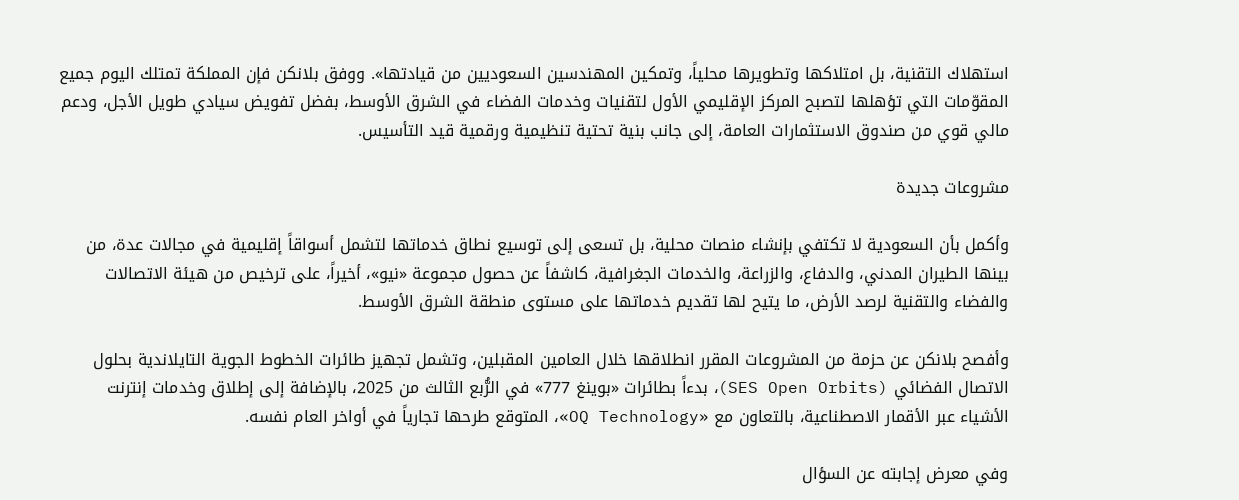استهلاك التقنية، بل امتلاكها وتطويرها محلياً، وتمكين المهندسين السعوديين من قيادتها». ووفق بلانكن فإن المملكة تمتلك اليوم جميع المقوّمات التي تؤهلها لتصبح المركز الإقليمي الأول لتقنيات وخدمات الفضاء في الشرق الأوسط، بفضل تفويض سيادي طويل الأجل، ودعم مالي قوي من صندوق الاستثمارات العامة، إلى جانب بنية تحتية تنظيمية ورقمية قيد التأسيس.

مشروعات جديدة

وأكمل بأن السعودية لا تكتفي بإنشاء منصات محلية، بل تسعى إلى توسيع نطاق خدماتها لتشمل أسواقاً إقليمية في مجالات عدة، من بينها الطيران المدني، والدفاع، والزراعة، والخدمات الجغرافية، كاشفاً عن حصول مجموعة «نيو»، أخيراً، على ترخيص من هيئة الاتصالات والفضاء والتقنية لرصد الأرض، ما يتيح لها تقديم خدماتها على مستوى منطقة الشرق الأوسط.

وأفصح بلانكن عن حزمة من المشروعات المقرر انطلاقها خلال العامين المقبلين، وتشمل تجهيز طائرات الخطوط الجوية التايلاندية بحلول الاتصال الفضائي (SES Open Orbits)، بدءاً بطائرات «بوينغ 777» في الرُّبع الثالث من 2025، بالإضافة إلى إطلاق وخدمات إنترنت الأشياء عبر الأقمار الاصطناعية، بالتعاون مع «OQ Technology»، المتوقع طرحها تجارياً في أواخر العام نفسه.

وفي معرض إجابته عن السؤال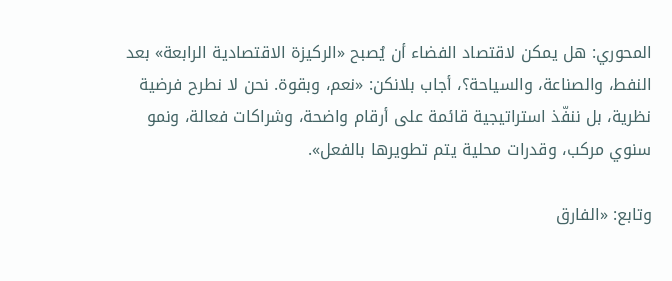المحوري: هل يمكن لاقتصاد الفضاء أن يُصبح «الركيزة الاقتصادية الرابعة» بعد النفط، والصناعة، والسياحة؟، أجاب بلانكن: «نعم، وبقوة. نحن لا نطرح فرضية نظرية، بل ننفّذ استراتيجية قائمة على أرقام واضحة، وشراكات فعالة، ونمو سنوي مركب، وقدرات محلية يتم تطويرها بالفعل».

وتابع: «الفارق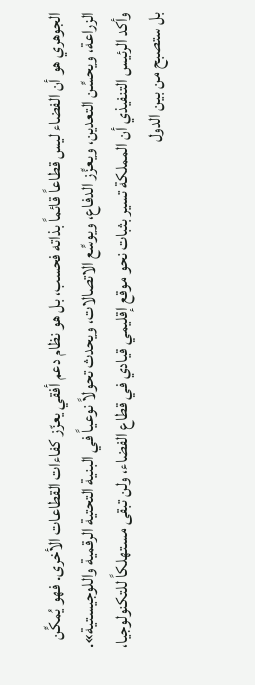الجوهري هو أن الفضاء ليس قطاعاً قائماً بذاته فحسب، بل هو نظام دعم أفقي يعزّز كفاءات القطاعات الأخرى. فهو يُمكِّن الزراعة، ويحسِّن التعدين، ويعزِّز الدفاع، ويوسِّع الاتصالات، ويحدث تحولاً نوعياً في البنية التحتية الرقمية واللوجيستية». وأكد الرئيس التنفيذي أن المملكة تسير بثبات نحو موقع إقليمي قيادي في قطاع الفضاء، ولن تبقى مستهلكاً للتكنولوجيا، بل ستصبح من بين الدول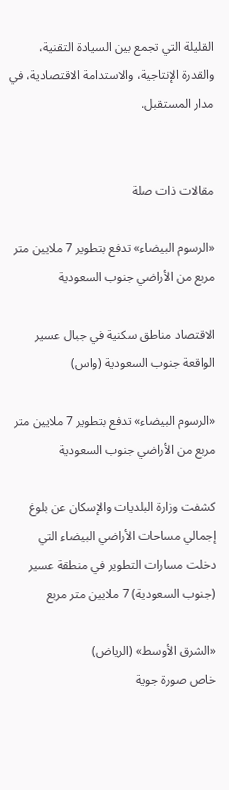القليلة التي تجمع بين السيادة التقنية، والقدرة الإنتاجية، والاستدامة الاقتصادية، في مدار المستقبل.


مقالات ذات صلة

«الرسوم البيضاء» تدفع بتطوير 7 ملايين متر مربع من الأراضي جنوب السعودية

الاقتصاد مناطق سكنية في جبال عسير الواقعة جنوب السعودية (واس)

«الرسوم البيضاء» تدفع بتطوير 7 ملايين متر مربع من الأراضي جنوب السعودية

كشفت وزارة البلديات والإسكان عن بلوغ إجمالي مساحات الأراضي البيضاء التي دخلت مسارات التطوير في منطقة عسير (جنوب السعودية) 7 ملايين متر مربع

«الشرق الأوسط» (الرياض)
خاص صورة جوية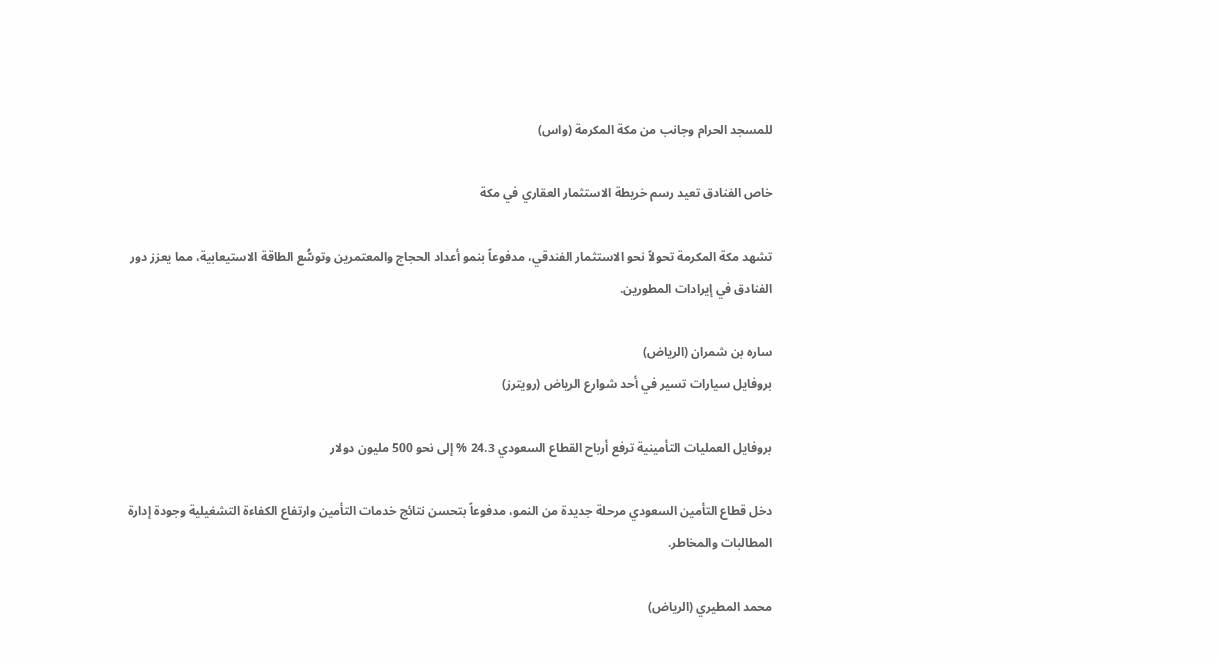للمسجد الحرام وجانب من مكة المكرمة (واس)

خاص الفنادق تعيد رسم خريطة الاستثمار العقاري في مكة

تشهد مكة المكرمة تحولاً نحو الاستثمار الفندقي، مدفوعاً بنمو أعداد الحجاج والمعتمرين وتوسُّع الطاقة الاستيعابية، مما يعزز دور الفنادق في إيرادات المطورين.

ساره بن شمران (الرياض)
بروفايل سيارات تسير في أحد شوارع الرياض (رويترز)

بروفايل العمليات التأمينية ترفع أرباح القطاع السعودي 24.3 % إلى نحو 500 مليون دولار

دخل قطاع التأمين السعودي مرحلة جديدة من النمو، مدفوعاً بتحسن نتائج خدمات التأمين وارتفاع الكفاءة التشغيلية وجودة إدارة المطالبات والمخاطر.

محمد المطيري (الرياض)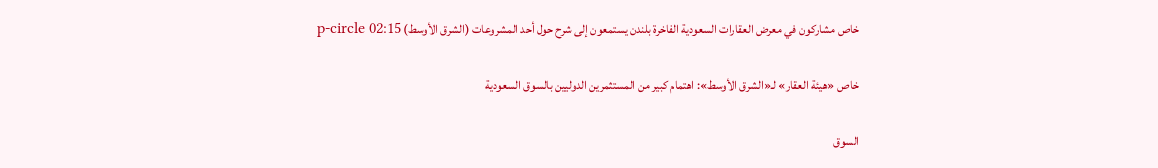خاص مشاركون في معرض العقارات السعودية الفاخرة بلندن يستمعون إلى شرح حول أحد المشروعات (الشرق الأوسط) p-circle 02:15

خاص «هيئة العقار» لـ«الشرق الأوسط»: اهتمام كبير من المستثمرين الدوليين بالسوق السعودية

السوق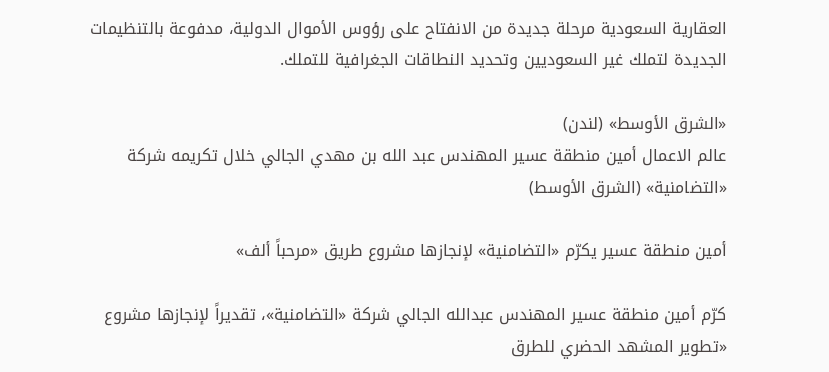العقارية السعودية مرحلة جديدة من الانفتاح على رؤوس الأموال الدولية، مدفوعة بالتنظيمات الجديدة لتملك غير السعوديين وتحديد النطاقات الجغرافية للتملك.

«الشرق الأوسط» (لندن)
عالم الاعمال أمين منطقة عسير المهندس عبد الله بن مهدي الجالي خلال تكريمه شركة «التضامنية» (الشرق الأوسط)

أمين منطقة عسير يكرّم «التضامنية» لإنجازها مشروع طريق «مرحباً ألف»

كرّم أمين منطقة عسير المهندس عبدالله الجالي شركة «التضامنية»، تقديراً لإنجازها مشروع «تطوير المشهد الحضري للطرق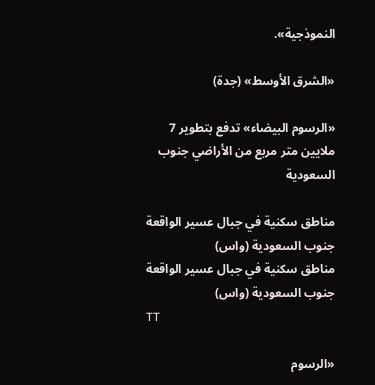النموذجية».

«الشرق الأوسط» (جدة)

«الرسوم البيضاء» تدفع بتطوير 7 ملايين متر مربع من الأراضي جنوب السعودية

مناطق سكنية في جبال عسير الواقعة جنوب السعودية (واس)
مناطق سكنية في جبال عسير الواقعة جنوب السعودية (واس)
TT

«الرسوم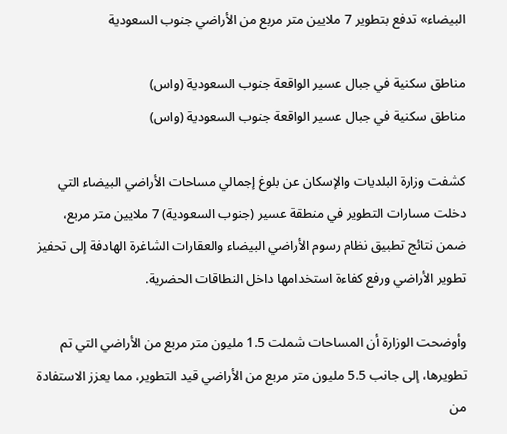البيضاء» تدفع بتطوير 7 ملايين متر مربع من الأراضي جنوب السعودية

مناطق سكنية في جبال عسير الواقعة جنوب السعودية (واس)
مناطق سكنية في جبال عسير الواقعة جنوب السعودية (واس)

كشفت وزارة البلديات والإسكان عن بلوغ إجمالي مساحات الأراضي البيضاء التي دخلت مسارات التطوير في منطقة عسير (جنوب السعودية) 7 ملايين متر مربع، ضمن نتائج تطبيق نظام رسوم الأراضي البيضاء والعقارات الشاغرة الهادفة إلى تحفيز تطوير الأراضي ورفع كفاءة استخدامها داخل النطاقات الحضرية.

وأوضحت الوزارة أن المساحات شملت 1.5 مليون متر مربع من الأراضي التي تم تطويرها، إلى جانب 5.5 مليون متر مربع من الأراضي قيد التطوير، مما يعزز الاستفادة من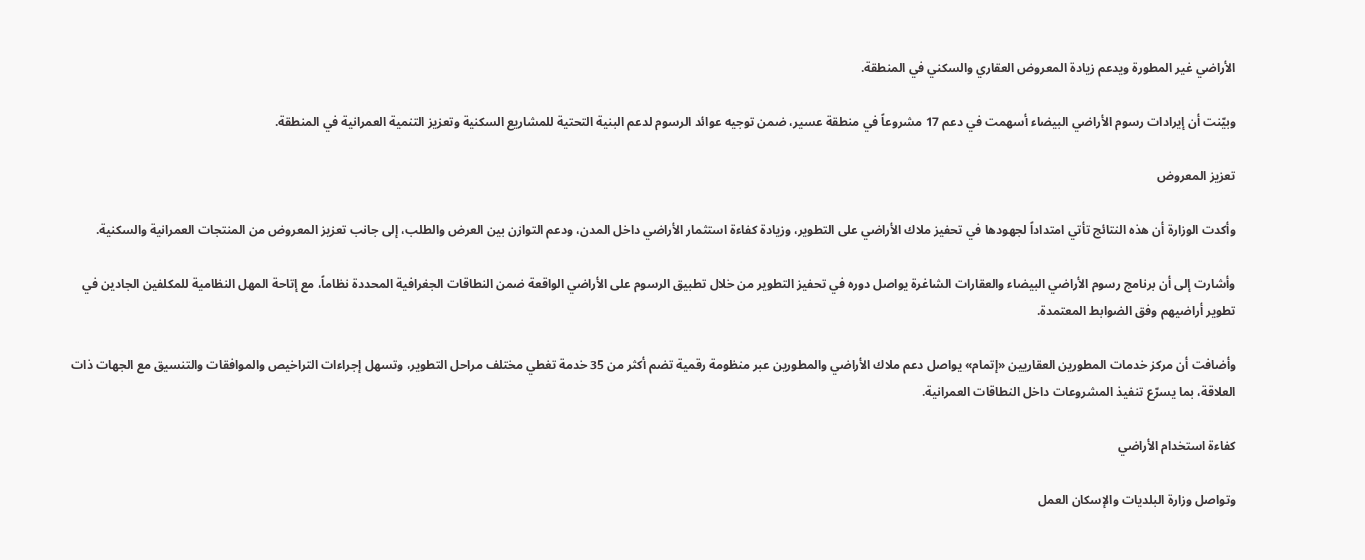الأراضي غير المطورة ويدعم زيادة المعروض العقاري والسكني في المنطقة.

وبيّنت أن إيرادات رسوم الأراضي البيضاء أسهمت في دعم 17 مشروعاً في منطقة عسير، ضمن توجيه عوائد الرسوم لدعم البنية التحتية للمشاريع السكنية وتعزيز التنمية العمرانية في المنطقة.

تعزيز المعروض

وأكدت الوزارة أن هذه النتائج تأتي امتداداً لجهودها في تحفيز ملاك الأراضي على التطوير، وزيادة كفاءة استثمار الأراضي داخل المدن، ودعم التوازن بين العرض والطلب، إلى جانب تعزيز المعروض من المنتجات العمرانية والسكنية.

وأشارت إلى أن برنامج رسوم الأراضي البيضاء والعقارات الشاغرة يواصل دوره في تحفيز التطوير من خلال تطبيق الرسوم على الأراضي الواقعة ضمن النطاقات الجغرافية المحددة نظاماً، مع إتاحة المهل النظامية للمكلفين الجادين في تطوير أراضيهم وفق الضوابط المعتمدة.

وأضافت أن مركز خدمات المطورين العقاريين «إتمام» يواصل دعم ملاك الأراضي والمطورين عبر منظومة رقمية تضم أكثر من 35 خدمة تغطي مختلف مراحل التطوير، وتسهل إجراءات التراخيص والموافقات والتنسيق مع الجهات ذات العلاقة، بما يسرّع تنفيذ المشروعات داخل النطاقات العمرانية.

كفاءة استخدام الأراضي

وتواصل وزارة البلديات والإسكان العمل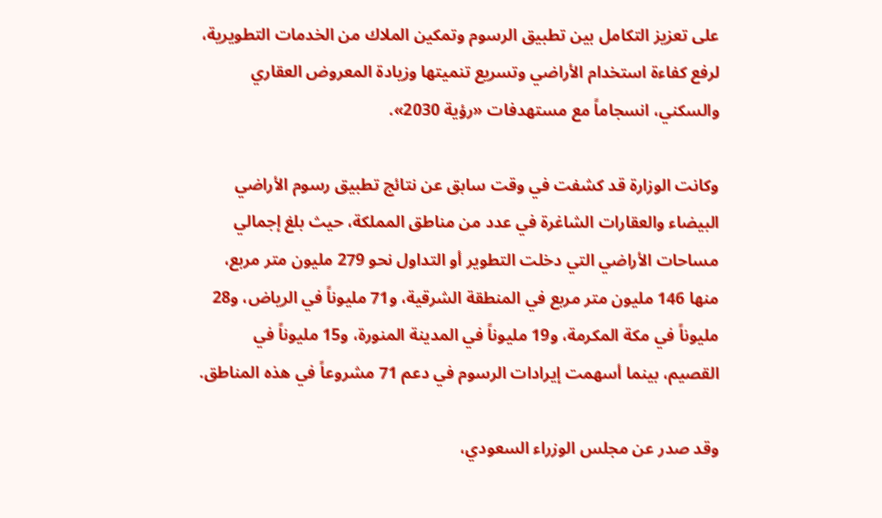على تعزيز التكامل بين تطبيق الرسوم وتمكين الملاك من الخدمات التطويرية، لرفع كفاءة استخدام الأراضي وتسريع تنميتها وزيادة المعروض العقاري والسكني، انسجاماً مع مستهدفات «رؤية 2030».

وكانت الوزارة قد كشفت في وقت سابق عن نتائج تطبيق رسوم الأراضي البيضاء والعقارات الشاغرة في عدد من مناطق المملكة، حيث بلغ إجمالي مساحات الأراضي التي دخلت التطوير أو التداول نحو 279 مليون متر مربع، منها 146 مليون متر مربع في المنطقة الشرقية، و71 مليوناً في الرياض، و28 مليوناً في مكة المكرمة، و19 مليوناً في المدينة المنورة، و15 مليوناً في القصيم، بينما أسهمت إيرادات الرسوم في دعم 71 مشروعاً في هذه المناطق.

وقد صدر عن مجلس الوزراء السعودي،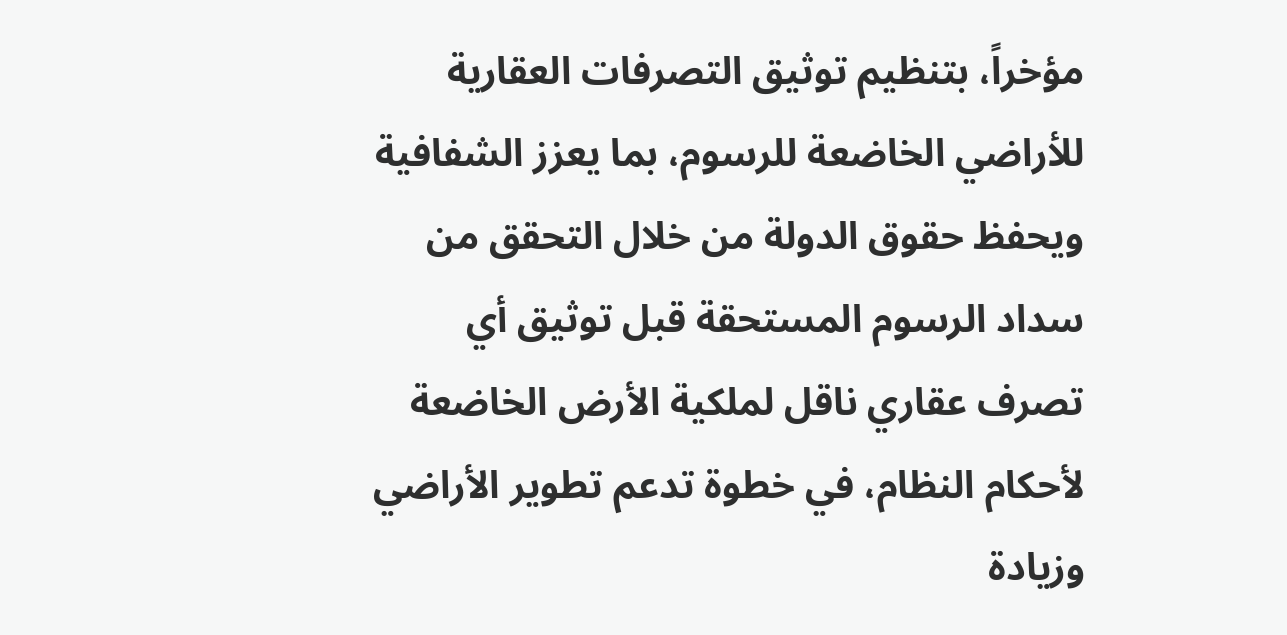مؤخراً، بتنظيم توثيق التصرفات العقارية للأراضي الخاضعة للرسوم، بما يعزز الشفافية ويحفظ حقوق الدولة من خلال التحقق من سداد الرسوم المستحقة قبل توثيق أي تصرف عقاري ناقل لملكية الأرض الخاضعة لأحكام النظام، في خطوة تدعم تطوير الأراضي وزيادة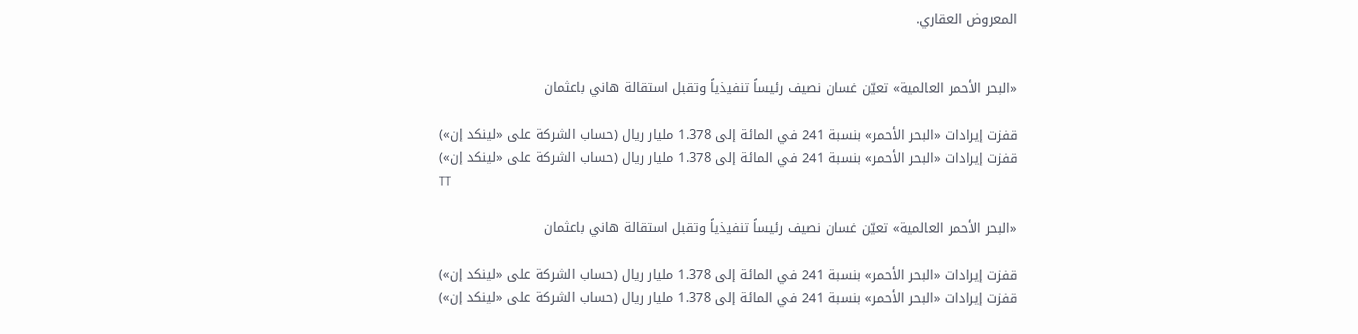المعروض العقاري.


«البحر الأحمر العالمية» تعيّن غسان نصيف رئيساً تنفيذياً وتقبل استقالة هاني باعثمان

قفزت إيرادات «البحر الأحمر» بنسبة 241 في المائة إلى 1.378 مليار ريال (حساب الشركة على «لينكد إن»)
قفزت إيرادات «البحر الأحمر» بنسبة 241 في المائة إلى 1.378 مليار ريال (حساب الشركة على «لينكد إن»)
TT

«البحر الأحمر العالمية» تعيّن غسان نصيف رئيساً تنفيذياً وتقبل استقالة هاني باعثمان

قفزت إيرادات «البحر الأحمر» بنسبة 241 في المائة إلى 1.378 مليار ريال (حساب الشركة على «لينكد إن»)
قفزت إيرادات «البحر الأحمر» بنسبة 241 في المائة إلى 1.378 مليار ريال (حساب الشركة على «لينكد إن»)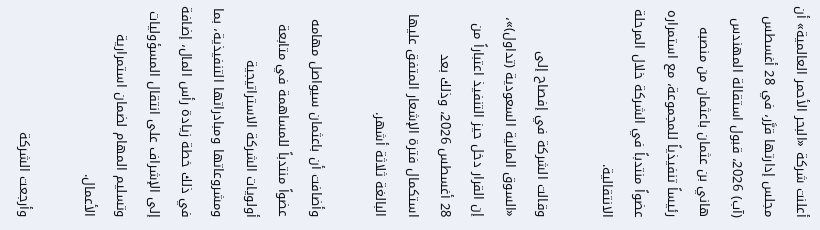أعلنت شركة «البحر الأحمر العالمية» أن مجلس إدارتها قرَّر، في 28 أغسطس (آب) 2026، قبول استقالة المهندس هاني بن عثمان باعثمان من منصبه رئيساً تنفيذياً للمجموعة، مع استمراره عضواً منتدباً في الشركة خلال المرحلة الانتقالية.

وقالت الشركة في إفصاح إلى «السوق المالية السعودية (تداول)»، إن القرار دخل حيز التنفيذ اعتباراً من 28 أغسطس 2026، وذلك بعد استكمال فترة الإشعار المتفق عليها البالغة ثلاثة أشهر.

وأضافت أن باعثمان سيواصل مهامه عضواً منتدباً للمساهمة في متابعة أولويات الشركة الاستراتيجية ومشروعاتها ومبادراتها التنفيذية، بما في ذلك خطة زيادة رأس المال، إضافة إلى الإشراف على انتقال المسؤوليات وتسليم المهام لضمان استمرارية الأعمال.

وأرجعت الشركة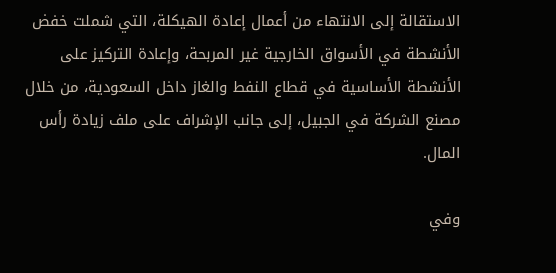الاستقالة إلى الانتهاء من أعمال إعادة الهيكلة، التي شملت خفض الأنشطة في الأسواق الخارجية غير المربحة، وإعادة التركيز على الأنشطة الأساسية في قطاع النفط والغاز داخل السعودية، من خلال مصنع الشركة في الجبيل، إلى جانب الإشراف على ملف زيادة رأس المال.

وفي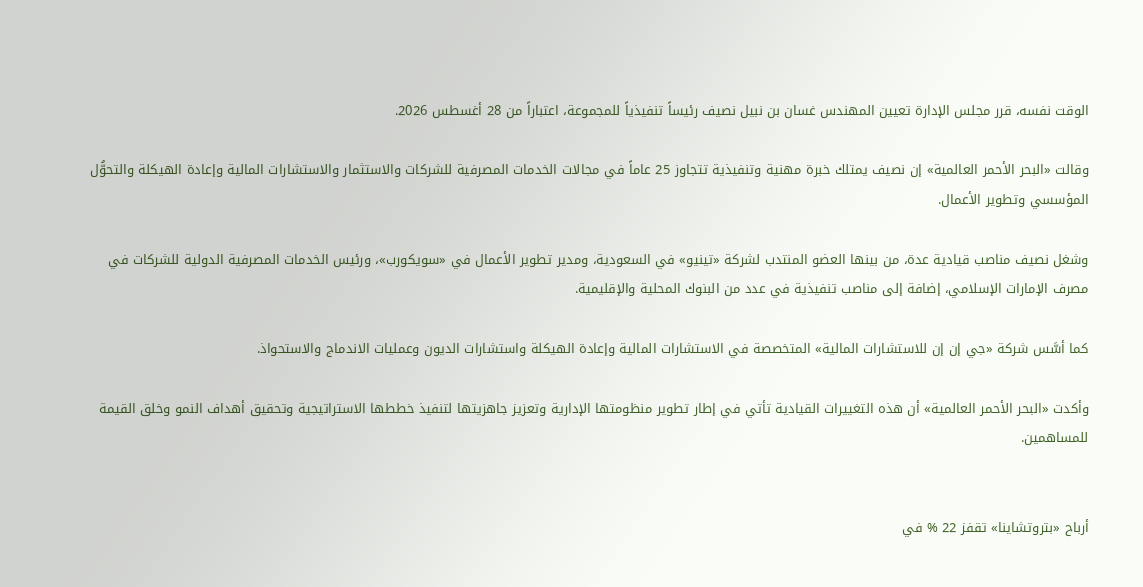الوقت نفسه، قرر مجلس الإدارة تعيين المهندس غسان بن نبيل نصيف رئيساً تنفيذياً للمجموعة، اعتباراً من 28 أغسطس 2026.

وقالت «البحر الأحمر العالمية» إن نصيف يمتلك خبرة مهنية وتنفيذية تتجاوز 25 عاماً في مجالات الخدمات المصرفية للشركات والاستثمار والاستشارات المالية وإعادة الهيكلة والتحوُّل المؤسسي وتطوير الأعمال.

وشغل نصيف مناصب قيادية عدة، من بينها العضو المنتدب لشركة «تينيو» في السعودية، ومدير تطوير الأعمال في «سويكورب»، ورئيس الخدمات المصرفية الدولية للشركات في مصرف الإمارات الإسلامي، إضافة إلى مناصب تنفيذية في عدد من البنوك المحلية والإقليمية.

كما أسَّس شركة «جي إن إن للاستشارات المالية» المتخصصة في الاستشارات المالية وإعادة الهيكلة واستشارات الديون وعمليات الاندماج والاستحواذ.

وأكدت «البحر الأحمر العالمية» أن هذه التغييرات القيادية تأتي في إطار تطوير منظومتها الإدارية وتعزيز جاهزيتها لتنفيذ خططها الاستراتيجية وتحقيق أهداف النمو وخلق القيمة للمساهمين.


أرباح «بتروتشاينا» تقفز 22 % في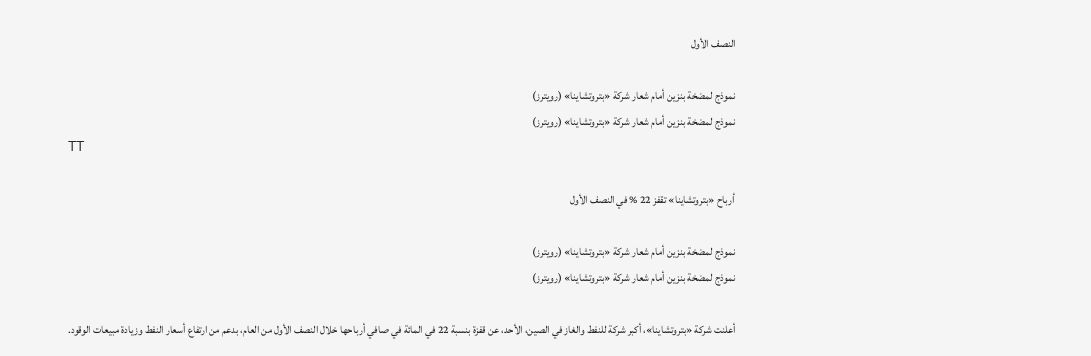النصف الأول

نموذج لمضخة بنزين أمام شعار شركة «بتروتشاينا» (رويترز)
نموذج لمضخة بنزين أمام شعار شركة «بتروتشاينا» (رويترز)
TT

أرباح «بتروتشاينا» تقفز 22 % في النصف الأول

نموذج لمضخة بنزين أمام شعار شركة «بتروتشاينا» (رويترز)
نموذج لمضخة بنزين أمام شعار شركة «بتروتشاينا» (رويترز)

أعلنت شركة «بتروتشاينا»، أكبر شركة للنفط والغاز في الصين، الأحد، عن قفزة بنسبة 22 في المائة في صافي أرباحها خلال النصف الأول من العام، بدعم من ارتفاع أسعار النفط وزيادة مبيعات الوقود.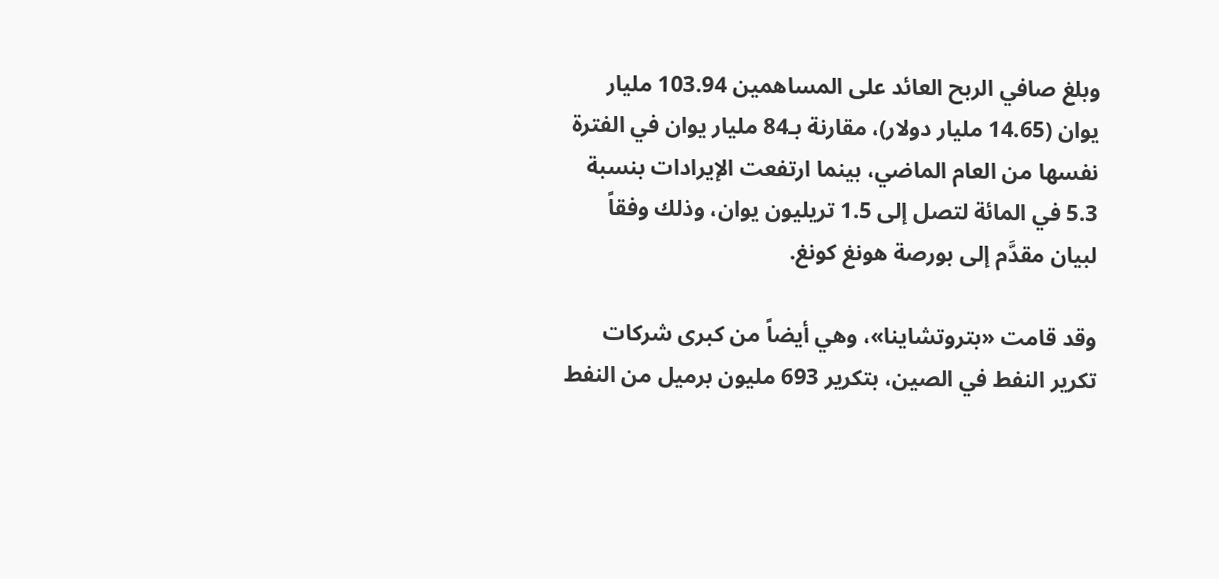وبلغ صافي الربح العائد على المساهمين 103.94 مليار يوان (14.65 مليار دولار)، مقارنة بـ84 مليار يوان في الفترة نفسها من العام الماضي، بينما ارتفعت الإيرادات بنسبة 5.3 في المائة لتصل إلى 1.5 تريليون يوان، وذلك وفقاً لبيان مقدَّم إلى بورصة هونغ كونغ.

وقد قامت «بتروتشاينا»، وهي أيضاً من كبرى شركات تكرير النفط في الصين، بتكرير 693 مليون برميل من النفط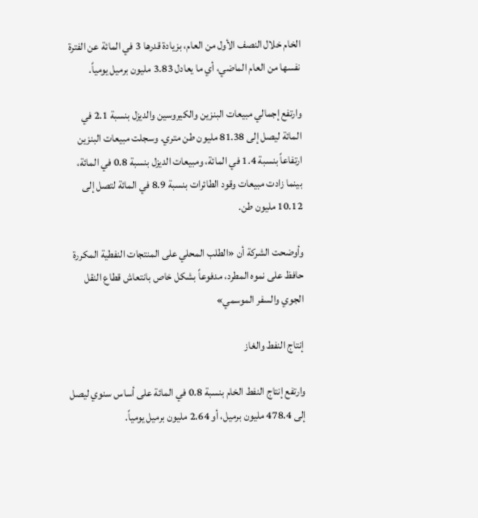الخام خلال النصف الأول من العام، بزيادة قدرها 3 في المائة عن الفترة نفسها من العام الماضي، أي ما يعادل 3.83 مليون برميل يومياً.

وارتفع إجمالي مبيعات البنزين والكيروسين والديزل بنسبة 2.1 في المائة ليصل إلى 81.38 مليون طن متري. وسجلت مبيعات البنزين ارتفاعاً بنسبة 1.4 في المائة، ومبيعات الديزل بنسبة 0.8 في المائة، بينما زادت مبيعات وقود الطائرات بنسبة 8.9 في المائة لتصل إلى 10.12 مليون طن.

وأوضحت الشركة أن «الطلب المحلي على المنتجات النفطية المكررة حافظ على نموه المطرد، مدفوعاً بشكل خاص بانتعاش قطاع النقل الجوي والسفر الموسمي»

إنتاج النفط والغاز

وارتفع إنتاج النفط الخام بنسبة 0.8 في المائة على أساس سنوي ليصل إلى 478.4 مليون برميل، أو 2.64 مليون برميل يومياً.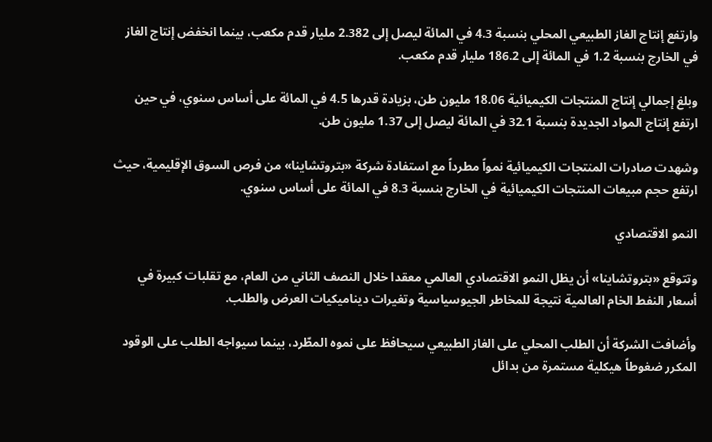وارتفع إنتاج الغاز الطبيعي المحلي بنسبة 4.3 في المائة ليصل إلى 2.382 مليار قدم مكعب، بينما انخفض إنتاج الغاز في الخارج بنسبة 1.2 في المائة إلى 186.2 مليار قدم مكعب.

وبلغ إجمالي إنتاج المنتجات الكيميائية 18.06 مليون طن، بزيادة قدرها 4.5 في المائة على أساس سنوي، في حين ارتفع إنتاج المواد الجديدة بنسبة 32.1 في المائة ليصل إلى 1.37 مليون طن.

وشهدت صادرات المنتجات الكيميائية نمواً مطرداً مع استفادة شركة «بتروتشاينا» من فرص السوق الإقليمية، حيث ارتفع حجم مبيعات المنتجات الكيميائية في الخارج بنسبة 8.3 في المائة على أساس سنوي.

النمو الاقتصادي

وتتوقع «بتروتشاينا» أن يظل النمو الاقتصادي العالمي معقدا خلال النصف الثاني من العام، مع تقلبات كبيرة في أسعار النفط الخام العالمية نتيجة للمخاطر الجيوسياسية وتغيرات ديناميكيات العرض والطلب.

وأضافت الشركة أن الطلب المحلي على الغاز الطبيعي سيحافظ على نموه المطّرد، بينما سيواجه الطلب على الوقود المكرر ضغوطاً هيكلية مستمرة من بدائل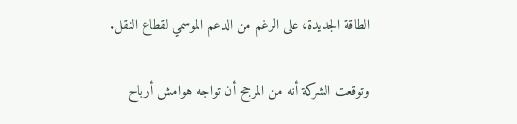الطاقة الجديدة، على الرغم من الدعم الموسمي لقطاع النقل.

وتوقعت الشركة أنه من المرجح أن تواجه هوامش أرباح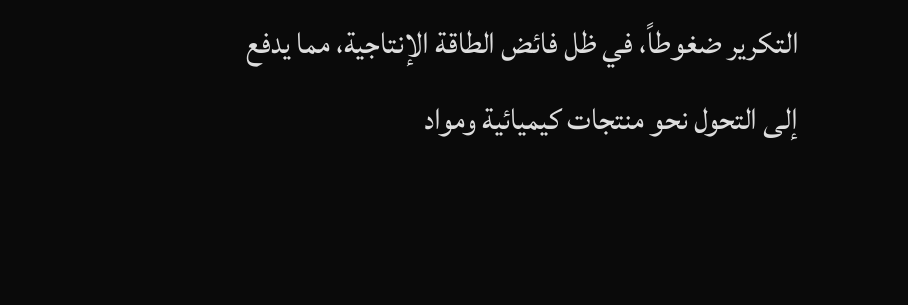التكرير ضغوطاً، في ظل فائض الطاقة الإنتاجية، مما يدفع إلى التحول نحو منتجات كيميائية ومواد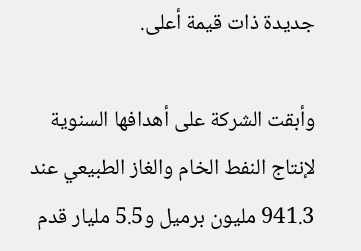جديدة ذات قيمة أعلى.

وأبقت الشركة على أهدافها السنوية لإنتاج النفط الخام والغاز الطبيعي عند 941.3 مليون برميل و5.5 مليار قدم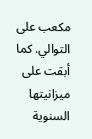مكعب على التوالي. كما أبقت على ميزانيتها السنوية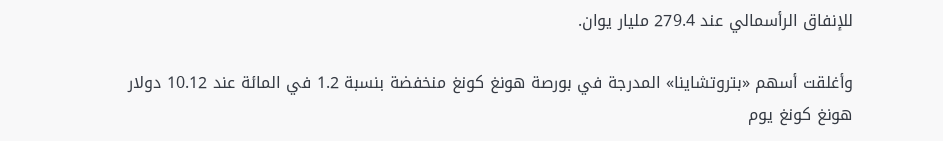للإنفاق الرأسمالي عند 279.4 مليار يوان.

وأغلقت أسهم «بتروتشاينا» المدرجة في بورصة هونغ كونغ منخفضة بنسبة 1.2 في المائة عند 10.12 دولار هونغ كونغ يوم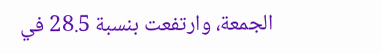الجمعة، وارتفعت بنسبة 28.5 في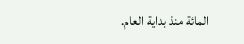المائة منذ بداية العام.